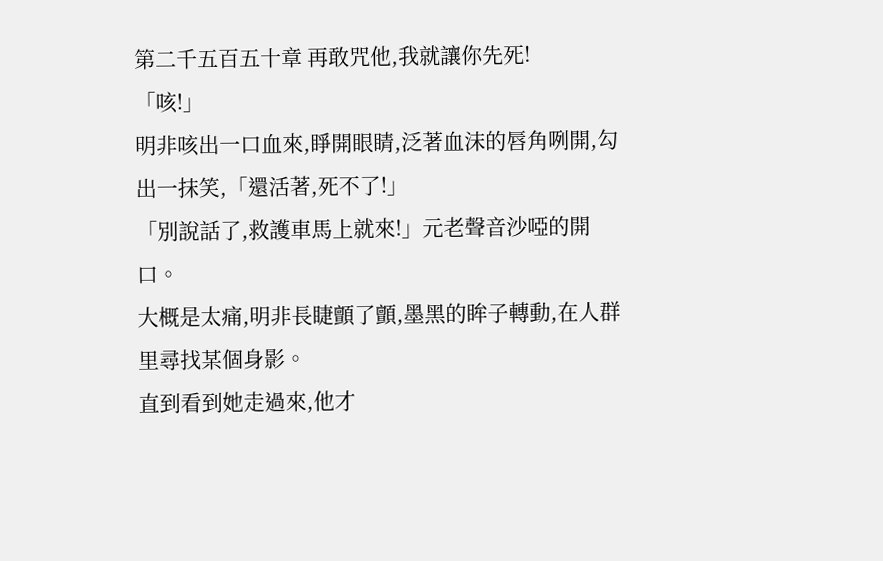第二千五百五十章 再敢咒他,我就讓你先死!
「咳!」
明非咳出一口血來,睜開眼睛,泛著血沫的唇角咧開,勾出一抹笑,「還活著,死不了!」
「別說話了,救護車馬上就來!」元老聲音沙啞的開口。
大概是太痛,明非長睫顫了顫,墨黑的眸子轉動,在人群里尋找某個身影。
直到看到她走過來,他才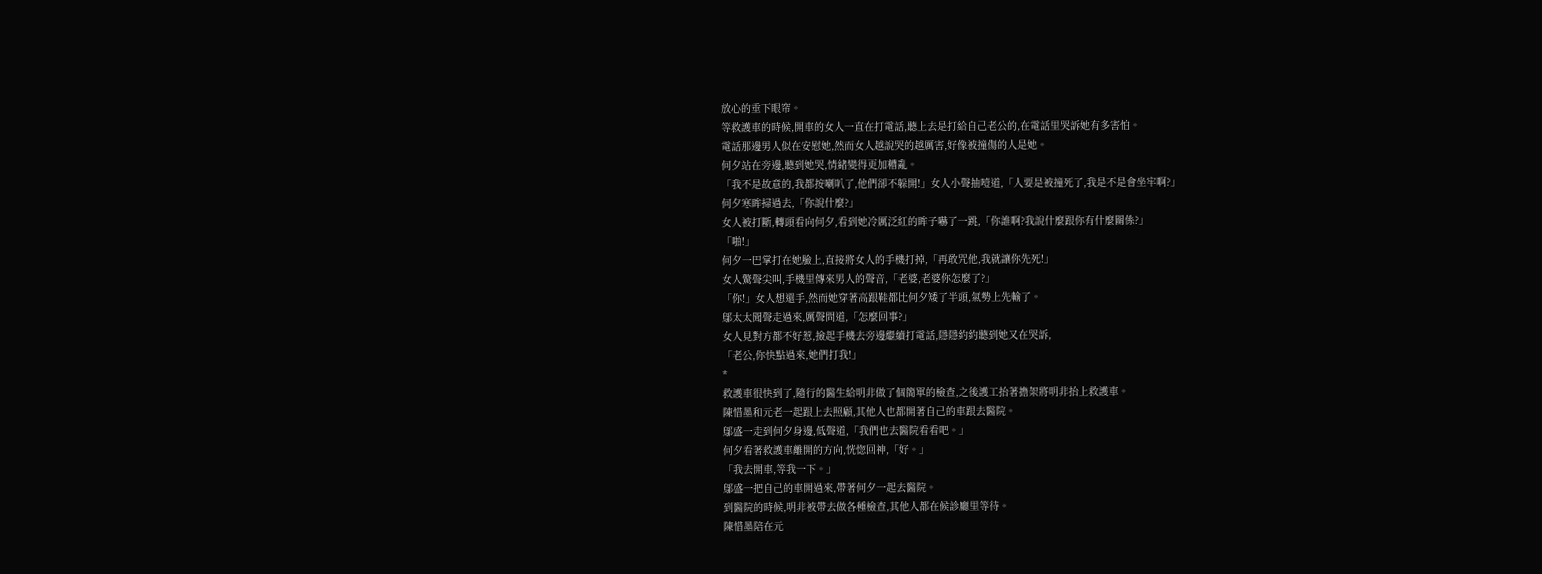放心的垂下眼帘。
等救護車的時候,開車的女人一直在打電話,聽上去是打給自己老公的,在電話里哭訴她有多害怕。
電話那邊男人似在安慰她,然而女人越說哭的越厲害,好像被撞傷的人是她。
何夕站在旁邊,聽到她哭,情緒變得更加糟亂。
「我不是故意的,我都按喇叭了,他們卻不躲開!」女人小聲抽噎道,「人要是被撞死了,我是不是會坐牢啊?」
何夕寒眸掃過去,「你說什麼?」
女人被打斷,轉頭看向何夕,看到她冷厲泛紅的眸子嚇了一跳,「你誰啊?我說什麼跟你有什麼關係?」
「啪!」
何夕一巴掌打在她臉上,直接將女人的手機打掉,「再敢咒他,我就讓你先死!」
女人驚聲尖叫,手機里傳來男人的聲音,「老婆,老婆你怎麼了?」
「你!」女人想還手,然而她穿著高跟鞋都比何夕矮了半頭,氣勢上先輸了。
鄔太太聞聲走過來,厲聲問道,「怎麼回事?」
女人見對方都不好惹,撿起手機去旁邊繼續打電話,隱隱約約聽到她又在哭訴,
「老公,你快點過來,她們打我!」
*
救護車很快到了,隨行的醫生給明非做了個簡單的檢查,之後護工抬著擔架將明非抬上救護車。
陳惜墨和元老一起跟上去照顧,其他人也都開著自己的車跟去醫院。
鄔盛一走到何夕身邊,低聲道,「我們也去醫院看看吧。」
何夕看著救護車離開的方向,恍惚回神,「好。」
「我去開車,等我一下。」
鄔盛一把自己的車開過來,帶著何夕一起去醫院。
到醫院的時候,明非被帶去做各種檢查,其他人都在候診廳里等待。
陳惜墨陪在元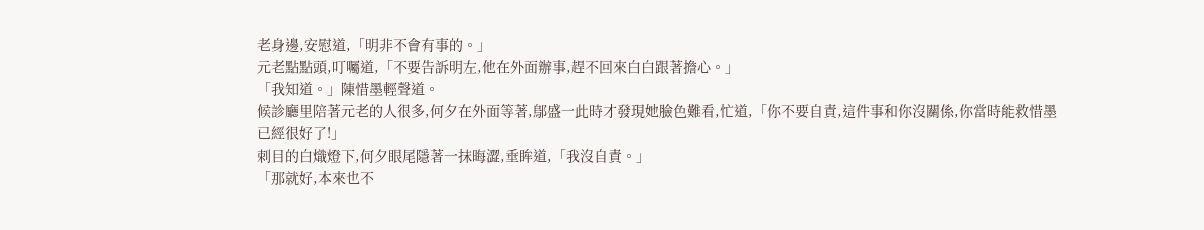老身邊,安慰道,「明非不會有事的。」
元老點點頭,叮囑道,「不要告訴明左,他在外面辦事,趕不回來白白跟著擔心。」
「我知道。」陳惜墨輕聲道。
候診廳里陪著元老的人很多,何夕在外面等著,鄔盛一此時才發現她臉色難看,忙道,「你不要自責,這件事和你沒關係,你當時能救惜墨已經很好了!」
刺目的白熾燈下,何夕眼尾隱著一抹晦澀,垂眸道,「我沒自責。」
「那就好,本來也不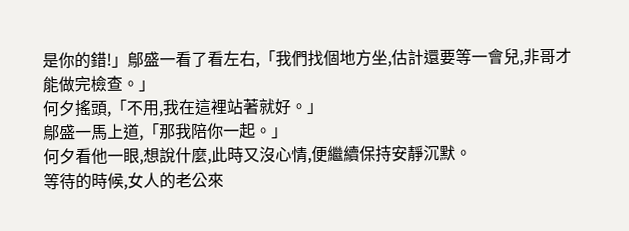是你的錯!」鄔盛一看了看左右,「我們找個地方坐,估計還要等一會兒,非哥才能做完檢查。」
何夕搖頭,「不用,我在這裡站著就好。」
鄔盛一馬上道,「那我陪你一起。」
何夕看他一眼,想說什麼,此時又沒心情,便繼續保持安靜沉默。
等待的時候,女人的老公來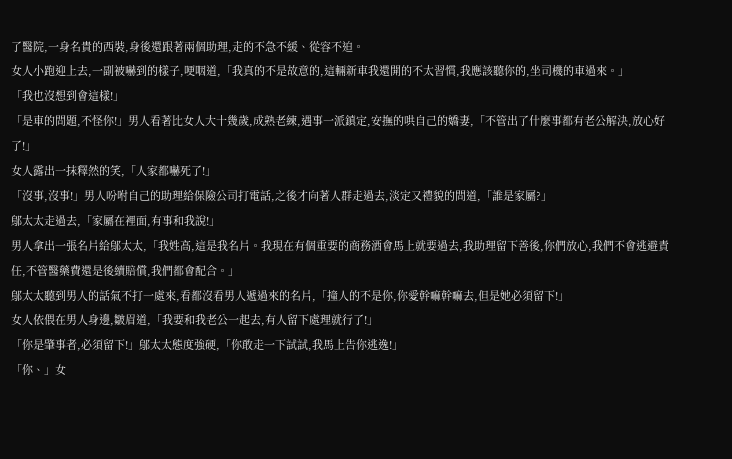了醫院,一身名貴的西裝,身後還跟著兩個助理,走的不急不緩、從容不迫。
女人小跑迎上去,一副被嚇到的樣子,哽咽道,「我真的不是故意的,這輛新車我還開的不太習慣,我應該聽你的,坐司機的車過來。」
「我也沒想到會這樣!」
「是車的問題,不怪你!」男人看著比女人大十幾歲,成熟老練,遇事一派鎮定,安撫的哄自己的嬌妻,「不管出了什麼事都有老公解決,放心好了!」
女人露出一抹釋然的笑,「人家都嚇死了!」
「沒事,沒事!」男人吩咐自己的助理給保險公司打電話,之後才向著人群走過去,淡定又禮貌的問道,「誰是家屬?」
鄔太太走過去,「家屬在裡面,有事和我說!」
男人拿出一張名片給鄔太太,「我姓高,這是我名片。我現在有個重要的商務酒會馬上就要過去,我助理留下善後,你們放心,我們不會逃避責任,不管醫藥費還是後續賠償,我們都會配合。」
鄔太太聽到男人的話氣不打一處來,看都沒看男人遞過來的名片,「撞人的不是你,你愛幹嘛幹嘛去,但是她必須留下!」
女人依偎在男人身邊,皺眉道,「我要和我老公一起去,有人留下處理就行了!」
「你是肇事者,必須留下!」鄔太太態度強硬,「你敢走一下試試,我馬上告你逃逸!」
「你、」女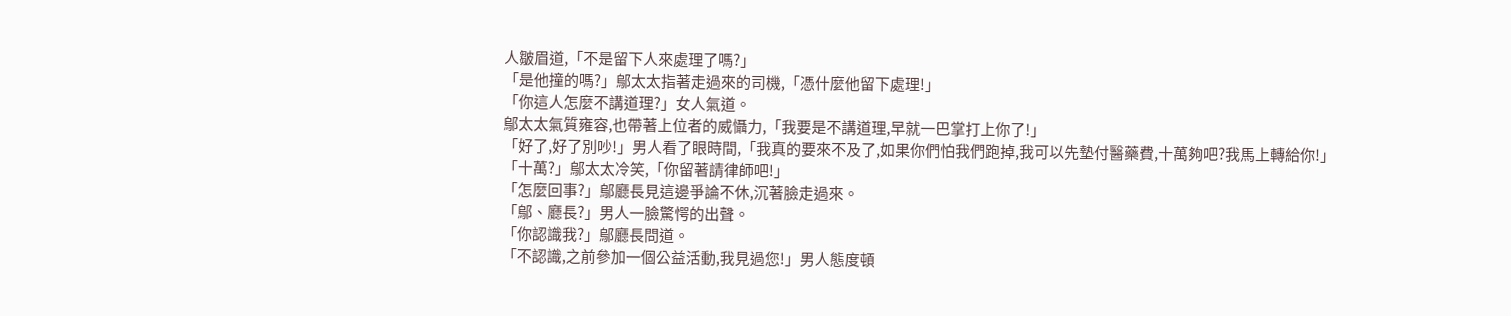人皺眉道,「不是留下人來處理了嗎?」
「是他撞的嗎?」鄔太太指著走過來的司機,「憑什麼他留下處理!」
「你這人怎麼不講道理?」女人氣道。
鄔太太氣質雍容,也帶著上位者的威懾力,「我要是不講道理,早就一巴掌打上你了!」
「好了,好了別吵!」男人看了眼時間,「我真的要來不及了,如果你們怕我們跑掉,我可以先墊付醫藥費,十萬夠吧?我馬上轉給你!」
「十萬?」鄔太太冷笑,「你留著請律師吧!」
「怎麼回事?」鄔廳長見這邊爭論不休,沉著臉走過來。
「鄔、廳長?」男人一臉驚愕的出聲。
「你認識我?」鄔廳長問道。
「不認識,之前參加一個公益活動,我見過您!」男人態度頓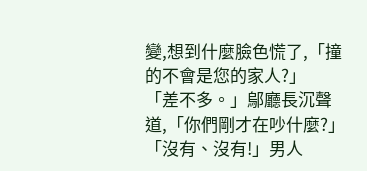變,想到什麼臉色慌了,「撞的不會是您的家人?」
「差不多。」鄔廳長沉聲道,「你們剛才在吵什麼?」
「沒有、沒有!」男人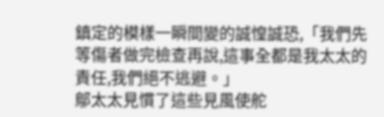鎮定的模樣一瞬間變的誠惶誠恐,「我們先等傷者做完檢查再說,這事全都是我太太的責任,我們絕不逃避。」
鄔太太見慣了這些見風使舵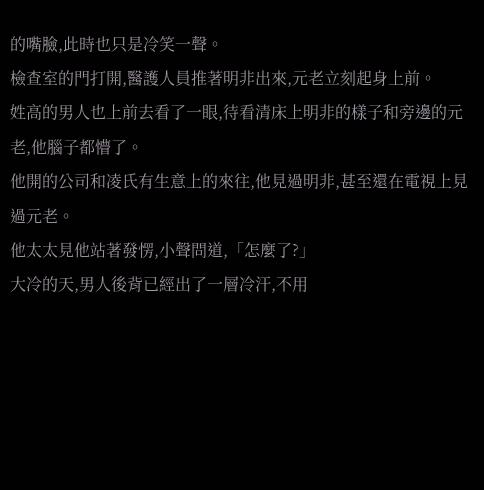的嘴臉,此時也只是冷笑一聲。
檢查室的門打開,醫護人員推著明非出來,元老立刻起身上前。
姓高的男人也上前去看了一眼,待看清床上明非的樣子和旁邊的元老,他腦子都懵了。
他開的公司和凌氏有生意上的來往,他見過明非,甚至還在電視上見過元老。
他太太見他站著發愣,小聲問道,「怎麼了?」
大冷的天,男人後背已經出了一層冷汗,不用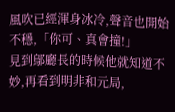風吹已經渾身冰冷,聲音也開始不穩,「你可、真會撞!」
見到鄔廳長的時候他就知道不妙,再看到明非和元局,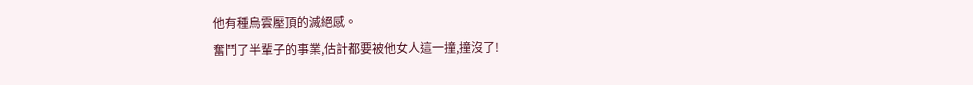他有種烏雲壓頂的滅絕感。
奮鬥了半輩子的事業,估計都要被他女人這一撞,撞沒了!